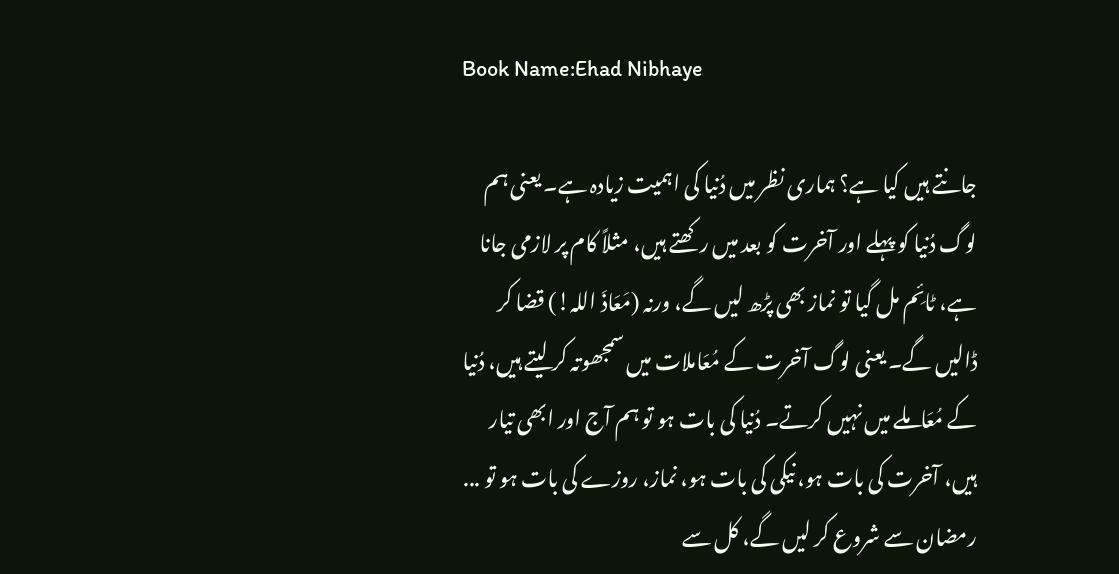Book Name:Ehad Nibhaye

جانتے ہیں کیا ہے؟ ہماری نظر میں دُنیا کی اہمیت زیادہ ہے۔ یعنی ہم لوگ دُنیا کو پہلے اور آخرت کو بعد میں رکھتے ہیں، مثلاً کام پر لازمی جانا ہے، ٹائِم مل گیا تو نماز بھی پڑھ لیں گے، ورنہ (مَعَاذَ اللہ!) قضا کر ڈالیں گے۔ یعنی لوگ آخرت کے مُعَاملات میں سمجھوتہ کر لیتے ہیں، دُنیا کے مُعَاملے میں نہیں کرتے۔ دُنیا کی بات ہو تو ہم آج اور ابھی تیار ہیں، آخرت کی بات ہو، نیکی کی بات ہو، نماز، روزے کی بات ہو تو ... رمضان سے شروع کر لیں گے، کل سے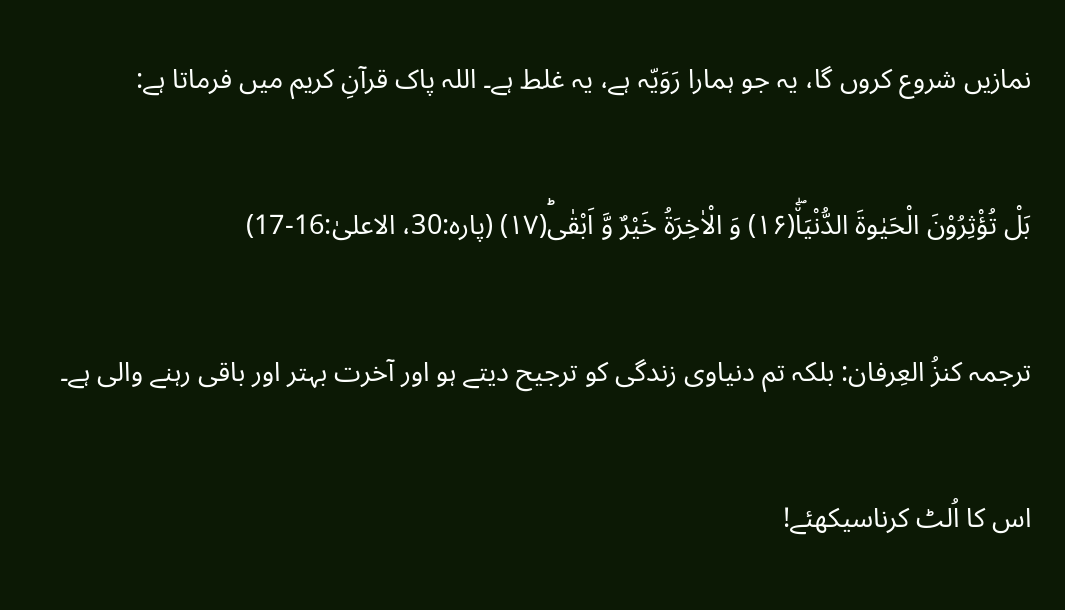نمازیں شروع کروں گا، یہ جو ہمارا رَوَیّہ ہے، یہ غلط ہے۔ اللہ پاک قرآنِ کریم میں فرماتا ہے:

بَلْ تُؤْثِرُوْنَ الْحَیٰوةَ الدُّنْیَا٘ۖ(۱۶) وَ الْاٰخِرَةُ خَیْرٌ وَّ اَبْقٰىؕ(۱۷) (پارہ:30، الاعلیٰ:16-17)

ترجمہ کنزُ العِرفان: بلکہ تم دنیاوی زندگی کو ترجیح دیتے ہو اور آخرت بہتر اور باقی رہنے والی ہے۔

اس کا اُلٹ کرناسیکھئے!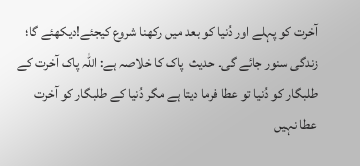آخرت کو پہلے اور دُنیا کو بعد میں رکھنا شروع کیجئے!دیکھئے گا؛ زندگی سنور جائے گی۔ حدیث  پاک کا خلاصہ ہے: اللہ پاک آخرت کے طلبگار کو دُنیا تو عطا فرما دیتا ہے مگر دُنیا کے طلبگار کو آخرت عطا نہیں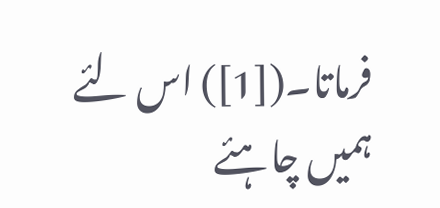فرماتا۔([1]) اس لئے ہمیں چاہئے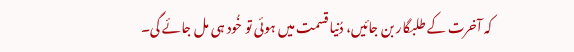کہ آخرت کے طلبگار بن جائیں، دُنیا قسمت میں ہوئی تو خُود ہی مل جائے گی۔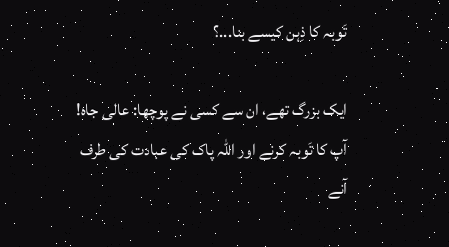تَوبہ کا ذِہن کیسے بنا...؟

ایک بزرگ تھے، ان سے کسی نے پوچھا: عالی جاہ! آپ کا تَوبہ کرنے اور اللہ پاک کی عبادت کی طرف آنے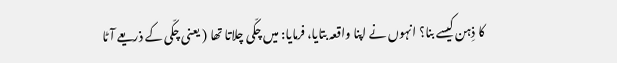کا ذِہن کیسے بنا؟ انہوں نے اپنا واقعہ بتایا، فرمایا: میں چکّی چلاتا تھا ( یعنی چکّی کے ذریعے آٹا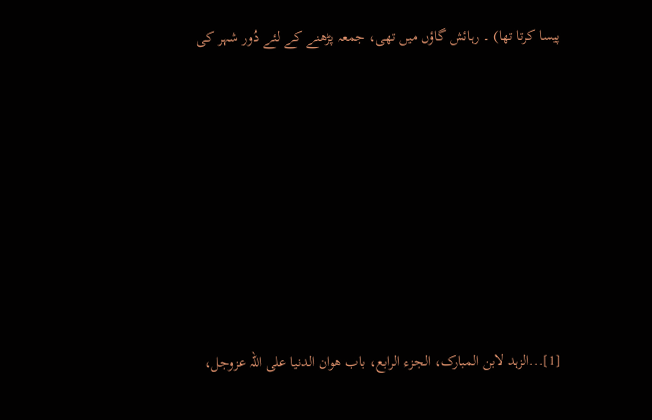پیسا کرتا تھا) ۔ رہائش گاؤں میں تھی، جمعہ پڑھنے کے لئے دُور شہر کی








[1]...الزہد لابن المبارک، الجزء الرابع، باب ھوان الدنیا علی اللہ عزوجل،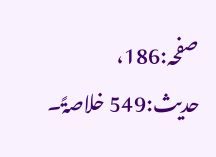صفحہ:186، حدیث:549 خلاصۃً۔